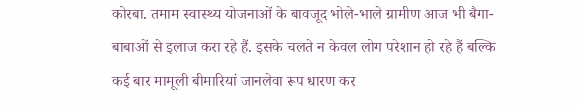कोरबा. तमाम स्वास्थ्य योजनाओं के बावजूद भोले-भाले ग्रामीण आज भी बैगा-बाबाओं से इलाज करा रहे हैं. इसके चलते न केवल लोग परेशान हो रहे हैं बल्कि कई बार मामूली बीमारियां जानलेवा रूप धारण कर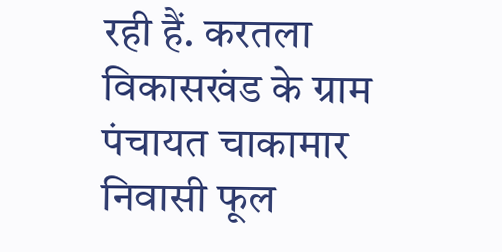रही हैं. करतला विकासखंड के ग्राम पंचायत चाकामार निवासी फूल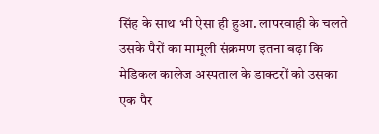सिंह के साथ भी ऐसा ही हुआ. लापरवाही के चलते उसके पैरों का मामूली संक्रमण इतना बढ़ा कि मेडिकल कालेज अस्पताल के डाक्टरों को उसका एक पैर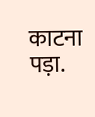काटना पड़ा.